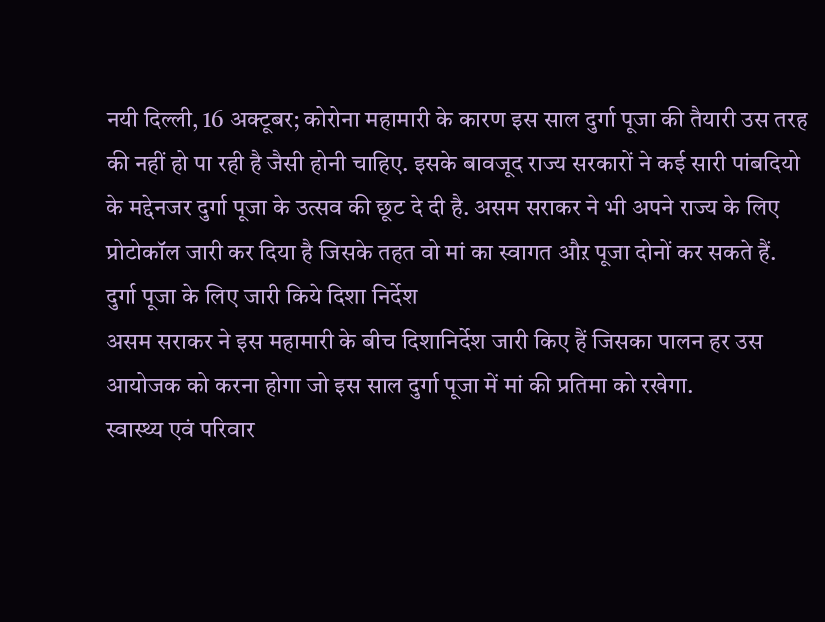नयी दिल्ली, 16 अक्टूबर; कोरोना महामारी के कारण इस साल दुर्गा पूजा की तैयारी उस तरह की नहीं हो पा रही है जैसी होनी चाहिए. इसके बावजूद राज्य सरकारों ने कई सारी पांबदियो के मद्देनजर दुर्गा पूजा के उत्सव की छूट दे दी है. असम सराकर ने भी अपने राज्य के लिए प्रोटोकॉल जारी कर दिया है जिसके तहत वो मां का स्वागत औऱ पूजा दोनों कर सकते हैं.
दुर्गा पूजा के लिए जारी किये दिशा निर्देश
असम सराकर ने इस महामारी के बीच दिशानिर्देश जारी किए हैं जिसका पालन हर उस आयोजक को करना होगा जो इस साल दुर्गा पूजा में मां की प्रतिमा को रखेगा.
स्वास्थ्य एवं परिवार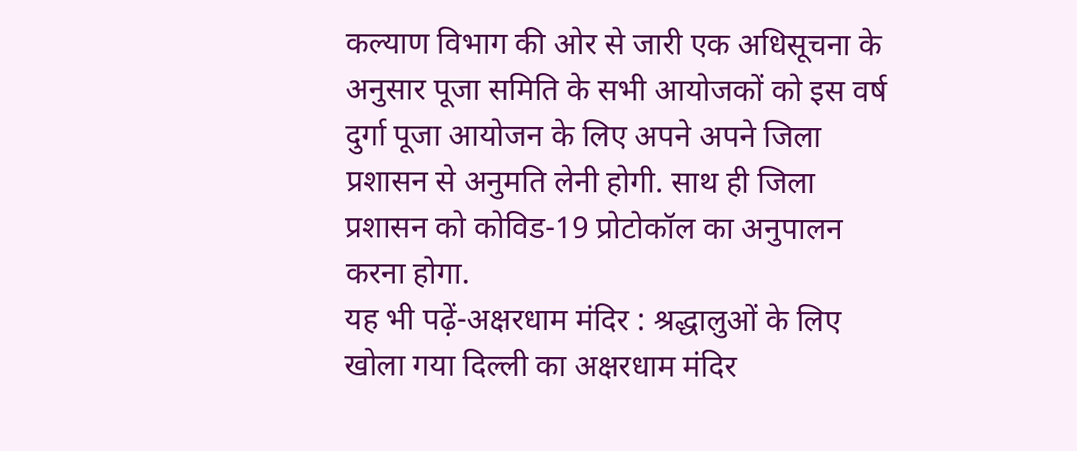कल्याण विभाग की ओर से जारी एक अधिसूचना के अनुसार पूजा समिति के सभी आयोजकों को इस वर्ष दुर्गा पूजा आयोजन के लिए अपने अपने जिला प्रशासन से अनुमति लेनी होगी. साथ ही जिला प्रशासन को कोविड-19 प्रोटोकॉल का अनुपालन करना होगा.
यह भी पढ़ें-अक्षरधाम मंदिर : श्रद्धालुओं के लिए खोला गया दिल्ली का अक्षरधाम मंदिर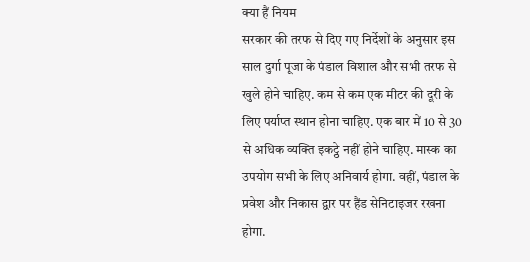क्या हैं नियम
सरकार की तरफ से दिए गए निर्देशों के अनुसार इस साल दुर्गा पूजा के पंडाल विशाल और सभी तरफ से खुले होने चाहिए. कम से कम एक मीटर की दूरी के लिए पर्याप्त स्थान होना चाहिए. एक बार में 10 से 30 से अधिक व्यक्ति इकट्ठे नहीं होने चाहिए. मास्क का उपयोग सभी के लिए अनिवार्य होगा. वहीं, पंडाल के प्रवेश और निकास द्वार पर हैंड सेनिटाइजर रखना होगा.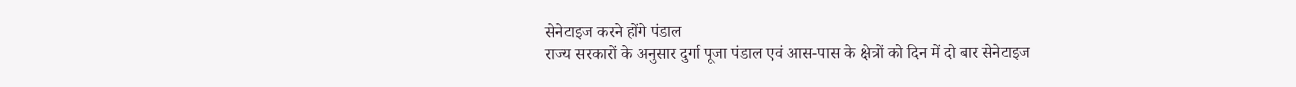सेनेटाइज करने होंगे पंडाल
राज्य सरकारों के अनुसार दुर्गा पूजा पंडाल एवं आस-पास के क्षेत्रों को दिन में दो बार सेनेटाइज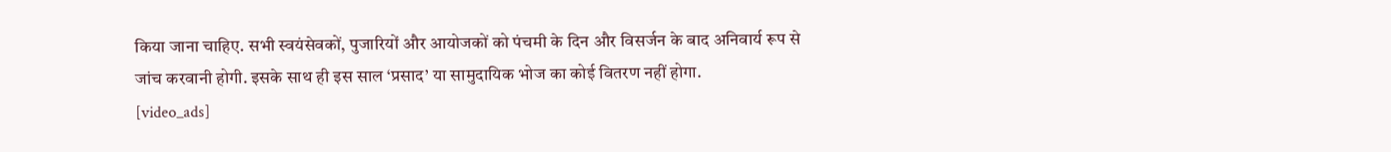किया जाना चाहिए. सभी स्वयंसेवकों, पुजारियों और आयोजकों को पंचमी के दिन और विसर्जन के बाद अनिवार्य रूप से जांच करवानी होगी. इसके साथ ही इस साल ‘प्रसाद’ या सामुदायिक भोज का कोई वितरण नहीं होगा.
[video_ads]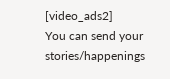[video_ads2]
You can send your stories/happenings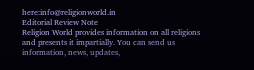here:info@religionworld.in
Editorial Review Note
Religion World provides information on all religions and presents it impartially. You can send us information, news, updates,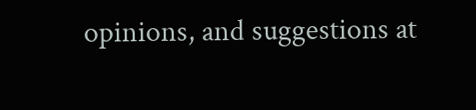opinions, and suggestions at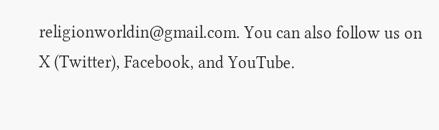religionworldin@gmail.com. You can also follow us on X (Twitter), Facebook, and YouTube.